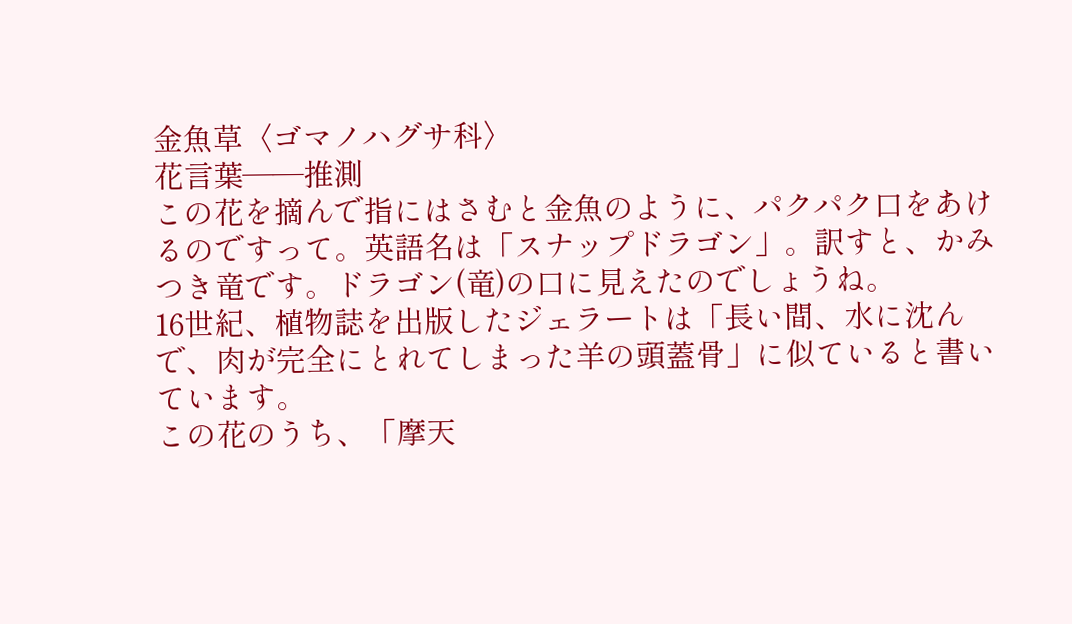金魚草〈ゴマノハグサ科〉
花言葉――推測
この花を摘んで指にはさむと金魚のように、パクパク口をあけるのですって。英語名は「スナップドラゴン」。訳すと、かみつき竜です。ドラゴン(竜)の口に見えたのでしょうね。
16世紀、植物誌を出版したジェラートは「長い間、水に沈んで、肉が完全にとれてしまった羊の頭蓋骨」に似ていると書いています。
この花のうち、「摩天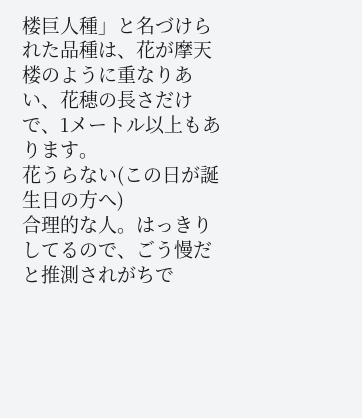楼巨人種」と名づけられた品種は、花が摩天楼のように重なりあい、花穂の長さだけで、1メートル以上もあります。
花うらない(この日が誕生日の方へ)
合理的な人。はっきりしてるので、ごう慢だと推測されがちで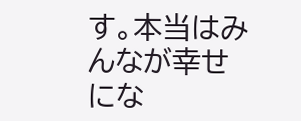す。本当はみんなが幸せにな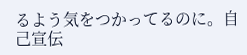るよう気をつかってるのに。自己宣伝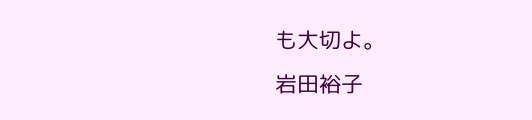も大切よ。
岩田裕子